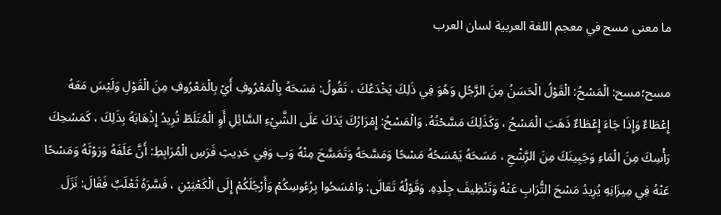ما معنى مسح في معجم اللغة العربية لسان العرب

مسح؛مسح: الْمَسْحُ: الْقَوْلُ الْحَسَنُ مِنَ الرَّجُلِ وَهُوَ فِي ذَلِكَ يَخْدَعُكَ ، تَقُولُ: مَسَحَهُ بِالْمَعْرُوفِ أَيْ بِالْمَعْرُوفِ مِنَ الْقَوْلِ وَلَيْسَ مَعَهُ إِعْطَاءٌ وَإِذَا جَاءَ إِعْطَاءٌ ذَهَبَ الْمَسْحُ ، وَكَذَلِكَ مَسَّحْتُهُ. وَالْمَسْحُ: إِمْرَارُكَ يَدَكَ عَلَى الشَّيْءِ السَّائِلِ أَوِ الْمُتَلَطّ تُرِيدُ إِذْهَابَهُ بِذَلِكَ ، كَمَسْحِكَ رَأْسِكَ مِنَ الْمَاءِ وَجَبِينَكَ مِنَ الرَّشْحِ ، مَسَحَهُ يَمْسَحُهُ مَسْحًا وَمَسَّحَهُ وَتَمَسَّحَ مِنْهُ وَب وَفِي حَدِيثِ فَرَسِ الْمُرَابِطِ: أَنَّ عَلَفَهُ وَرَوْثَهُ وَمَسْحًا عَنْهُ فِي مِيزَانِهِ يُرِيدُ مَسْحَ التُّرَابِ عَنْهُ وَتَنْظِيفَ جِلْدِهِ. وَقَوْلُهُ تَعَالَى: وَامْسَحُوا بِرُءُوسِكُمْ وَأَرْجُلَكُمْ إِلَى الْكَعْبَيْنِ ، فَسَّرَهُ ثَعْلَبٌ فَقَالَ: نَزَلَ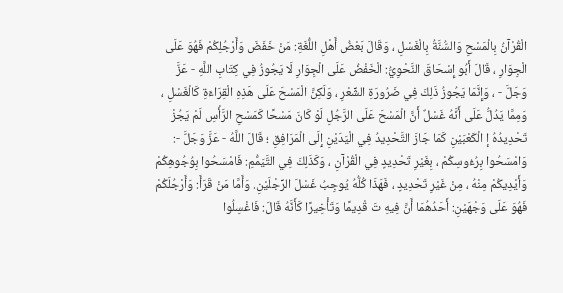الْقُرْآنُ بِالْمَسْحِ وَالسُّنَّةُ بِالْغَسْلِ ، وَقَالَ بَعْضُ أَهْلِ اللُّغَةِ: مَنْ خَفَضَ وَأَرْجُلِكُمْ فَهُوَ عَلَى الْجِوَارِ ، قَالَ أَبُو إِسْحَاقَ النَّحْوِيُّ: الْخَفْضُ عَلَى الْجِوَارِ لَا يَجُوزُ فِي كِتَابِ اللَّهِ - عَزَّ وَجَلَّ - ، وَإِنَّمَا يَجُوزُ ذَلِكَ فِي ضَرُورَةِ الشِّعْرِ ، وَلَكِنَّ الْمَسْحَ عَلَى هَذِهِ الْقِرَاءَةِ كَالْغَسْلِ ، وَمِمَّا يَدُلُّ عَلَى أَنَّهُ غَسْلٌ أَنَّ الْمَسْحَ عَلَى الرَّجُلِ لَوْ كَانَ مَسْحًا كَمَسْحِ الرَّأْسِ لَمْ يَجُزْ تَحْدِيدُهُ إ الْكَعْبَيْنِ كَمَا جَازَ التَّحْدِيدُ فِي الْيَدَيْنِ إِلَى الْمَرَافِقِ ؛ قَالَ اللَّهُ - عَزَّ وَجَلَّ -: وَامْسَحُوا بِرُءُوسِكُمْ ، بِغَيْرِ تَحْدِيدٍ فِي الْقُرْآنِ ، وَكَذَلِكَ فِي التَّيَمُّمِ: فَامْسَحُوا بِوُجُوهِكُمْ وَأَيْدِيكُمْ مِنْهُ ، مِنْ غَيْرِ تَحْدِيدٍ ، فَهَذَا كُلُّهُ يُوجِبُ غَسْلَ الرِّجْلَيْنِ. وَأَمَّا مَنْ قَرَأَ: وَأَرْجُلَكُمْ فَهُوَ عَلَى وَجْهَيْنِ: أَحَدُهُمَا أَنَّ فِيهِ تَ قْدِيمًا وَتَأْخِيرًا كَأَنَّهُ قَالَ: فَاغْسِلُوا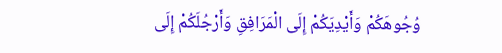وُجُوهَكُمْ وَأَيْدِيَكُمْ إِلَى الْمَرَافِقِ وَأَرْجُلَكُمْ إِلَى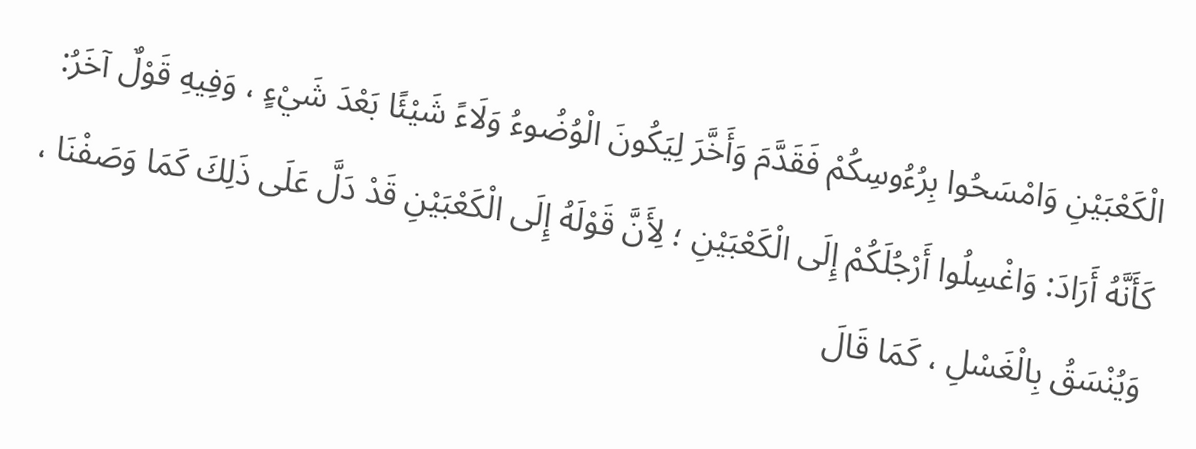الْكَعْبَيْنِ وَامْسَحُوا بِرُءُوسِكُمْ فَقَدَّمَ وَأَخَّرَ لِيَكُونَ الْوُضُوءُ وَلَاءً شَيْئًا بَعْدَ شَيْءٍ ، وَفِيهِ قَوْلٌ آخَرُ: كَأَنَّهُ أَرَادَ: وَاغْسِلُوا أَرْجُلَكُمْ إِلَى الْكَعْبَيْنِ ؛ لِأَنَّ قَوْلَهُ إِلَى الْكَعْبَيْنِ قَدْ دَلَّ عَلَى ذَلِكَ كَمَا وَصَفْنَا ، وَيُنْسَقُ بِالْغَسْلِ ، كَمَا قَالَ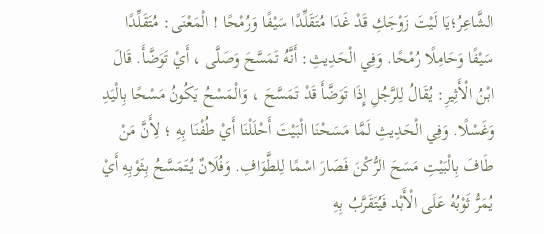الشَّاعِرُ؛يَا لَيْتَ زَوْجَكِ قَدْ غَدَا مُتَقَلِّدًا سَيْفًا وَرُمْحًا ! الْمَعْنَى: مُتَقَلِّدًا سَيْفًا وَحَامِلًا رُمْحًا. وَفِي الْحَدِيثِ: أَنَّهُ تَمَسَّحَ وَصَلَّى ، أَيْ تَوَضَّأَ. قَالَ ابْنُ الْأَثِيرِ: يُقَالُ لِلرَّجُلِ إِذَا تَوَضَّأَ قَدْ تَمَسَّحَ ، وَالْمَسْحُ يَكُونُ مَسْحًا بِالْيَدِ وَغَسْلًا. وَفِي الْحَدِيثِ لَمَّا مَسَحْنَا الْبَيْتَ أَحْلَلْنَا أَيْ طُفْنَا بِهِ ؛ لِأَنَّ مَنْ طَافَ بِالْبَيْتِ مَسَحَ الرُّكْنَ فَصَارَ اسْمًا لِلطَّوَافِ. وَفُلَانٌ يُتَمَسَّحُ بِثَوْبِهِ أَيْ يُمَرُّ ثَوْبُهُ عَلَى الْأَبْد فَيُتَقَرَّبُ بِهِ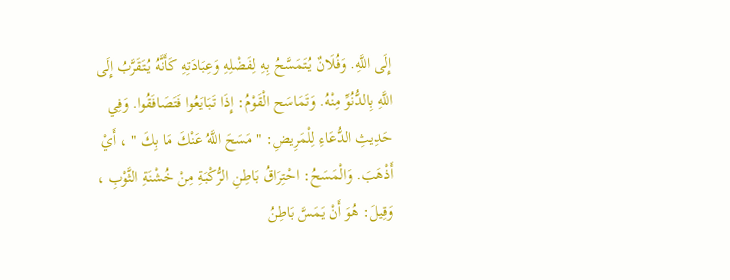إِلَى اللَّهِ. وَفُلَانٌ يُتَمَسَّحُ بِهِ لِفَضْلِهِ وَعِبَادَتِهِ كَأَنَّهُ يُتَقَرَّبُ إِلَى اللَّهِ بِالدُّنُوِّ مِنْهُ. وَتَمَاسَح الْقَوْمُ: إِذَا تَبَايَعُوا فَتَصَافَقُوا. وَفِي حَدِيثِ الدُّعَاءِ لِلْمَرِيضِ: " مَسَحَ اللَّهُ عَنْكَ مَا بِكَ " ، أَيْ أَذْهَبَ. وَالْمَسَحُ: احْتِرَاقُ بَاطِنِ الرُّكْبَةِ مِنْ خُشْنَةِ الثَّوْبِ ، وَقِيلَ: هُوَ أَنْ يَمَسَّ بَاطِنُ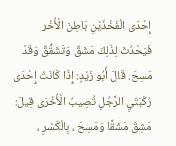إِحْدَى الْفَخْذَيْنِ بَاطِنَ الْأُخْر فَيَحْدُثَ لِذَلِكَ مَشَقٌ وَتَشَقُّقٌ وَقَدْ مَسِحَ. قَالَ أَبُو زَيْدٍ: إِذَا كَانَتْ إِحْدَى رُكْبَتَيِ الرَّجُلِ تُصِيبُ الْأُخْرَى قِيلَ: مَشِقَ مَشَقًا وَمَسِحَ ، بِالْكَسْرِ ،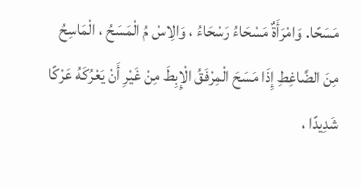مَسَحًا. وَامْرَأَةٌ مَسْحَاءُ رَسْحَاءُ ، وَالِاسْ مُ الْمَسَحُ ، الْمَاسِحُ مِنَ الضَّاغِطِ إِذَا مَسَحَ الْمِرْفَقُ الْإِبِطَ مِنْ غَيْرِ أَنْ يَعْرُكَهُ عَرْكًا شَدِيدًا ،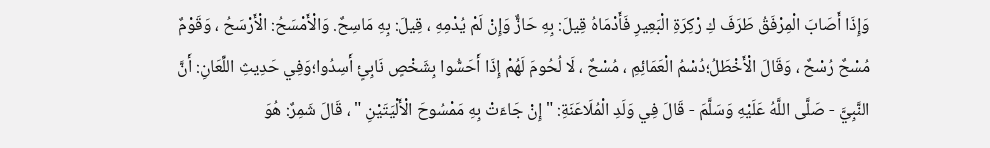وَإِذَا أَصَابَ الْمِرْفَقُ طَرَفَ كِ رْكِرَةِ الْبَعِيرِ فَأَدْمَاهُ قِيلَ: بِهِ حَازٌّ وَإِنْ لَمْ يُدْمِهِ ، قِيلَ: بِهِ مَاسِحٌ. وَالْأَمْسَحُ: الْأَرْسَحُ ، وَقَوْمٌ مُسْحٌ رُسْحٌ ، وَقَالَ الْأَخْطَلُ؛دُسْمُ الْعَمَائِمِ ، مُسْحٌ ، لَا لُحُومَ لَهُمْ إِذَا أَحَسُّوا بِشَخْصٍ نَابِئٍ أَسِدُوا؛وَفِي حَدِيثِ اللِّعَانِ: أَنَّ النَّبِيَّ - صَلَّى اللَّهُ عَلَيْهِ وَسَلَّمَ - قَالَ فِي وَلَدِ الْمُلَاعَنَةِ: " إِنْ جَاءَتْ بِهِ مَمْسُوحَ الْأَلْيَتَيْنِ " ، قَالَ شَمِرٌ: هُوَ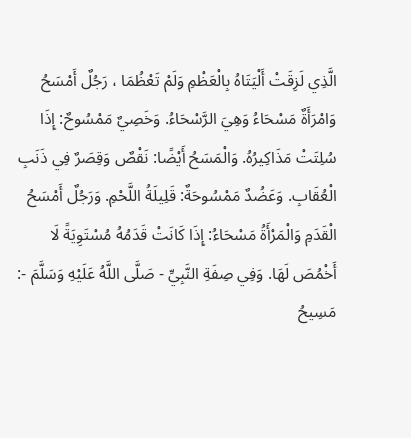الَّذِي لَزِقَتْ أَلْيَتَاهُ بِالْعَظْمِ وَلَمْ تَعْظُمَا ، رَجُلٌ أَمْسَحُ وَامْرَأَةٌ مَسْحَاءُ وَهِيَ الرَّسْحَاءُ. وَخَصِيٌ مَمْسُوحٌ: إِذَا سُلِتَتْ مَذَاكِيرُهُ. وَالْمَسَحُ أَيْضًا: نَقْصٌ وَقِصَرٌ فِي ذَنَبِ الْعُقَابِ. وَعَضُدٌ مَمْسُوحَةٌ: قَلِيلَةُ اللَّحْمِ. وَرَجُلٌ أَمْسَحُ الْقَدَمِ وَالْمَرْأَةُ مَسْحَاءُ: إِذَا كَانَتْ قَدَمُهُ مُسْتَوِيَةً لَا أَخْمُصَ لَهَا. وَفِي صِفَةِ النَّبِيِّ - صَلَّى اللَّهُ عَلَيْهِ وَسَلَّمَ -: مَسِيحُ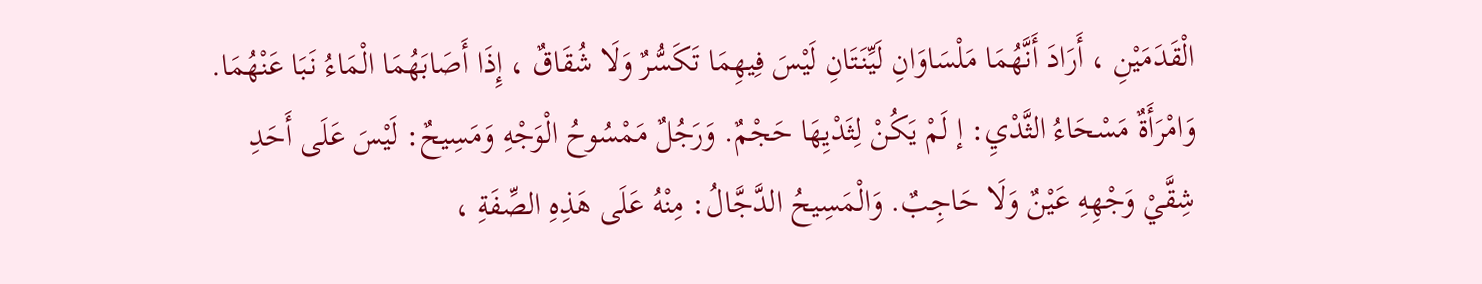الْقَدَمَيْنِ ، أَرَادَ أَنَّهُمَا مَلْسَاوَانِ لَيِّنَتَانِ لَيْسَ فِيهِمَا تَكَسُّرٌ وَلَا شُقَاقٌ ، إِذَا أَصَابَهُمَا الْمَاءُ نَبَا عَنْهُمَا. وَامْرَأَةٌ مَسْحَاءُ الثَّدْيِ: إ لَمْ يَكُنْ لِثَدْيِهَا حَجْمٌ. وَرَجُلٌ مَمْسُوحُ الْوَجْهِ وَمَسِيحٌ: لَيْسَ عَلَى أَحَدِ شِقَّيْ وَجْهِهِ عَيْنٌ وَلَا حَاجِبٌ. وَالْمَسِيحُ الدَّجَّالُ: مِنْهُ عَلَى هَذِهِ الصِّفَةِ ،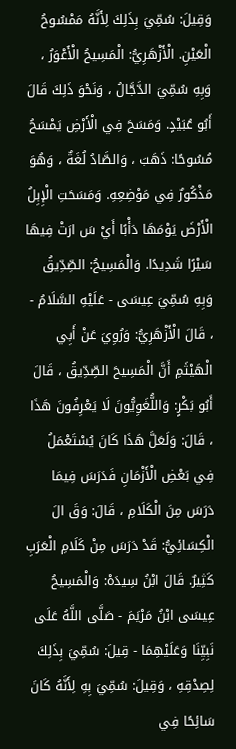وَقِيلَ: سُمِّيَ بِذَلِكَ لِأَنَّهُ مَمْسُوحُ الْعَيْنِ. الْأَزْهَرِيُّ: الْمَسِيحُ الْأَعْوَرُ ، وَبِهِ سُمِّيَ الدَّجَّالُ ، وَنَحْوَ ذَلِكَ قَالَ أَبُو عُبَيْدٍ. وَمَسَحَ فِي الْأَرْضِ يَمْسَحُ مُسُوحًا: ذَهَبَ ، وَالصَّادُ لُغَةٌ ، وَهُوَ مَذْكُورٌ فِي مَوْضِعِهِ. وَمَسَحَتِ الْإِبِلُ الْأَرْضَ يَوْمَهَا دَأْبًا أَيْ سَ ارَتْ فِيهَا سَيْرًا شَدِيدًا. وَالْمَسِيحُ: الصِّدِّيقُ وَبِهِ سُمِّيَ عِيسَى - عَلَيْهِ السَّلَامُ - ، قَالَ الْأَزْهَرِيُّ: وَرُوِيَ عَنْ أَبِي الْهَيْثَمِ أَنَّ الْمَسِيحَ الصِّدِّيقُ ، قَالَ أَبُو بَكْرٍ: وَاللُّغَوِيُّونَ لَا يَعْرِفُونَ هَذَا ، قَالَ: وَلَعَلَّ هَذَا كَانَ يُسْتَعْمَلُ فِي بَعْضِ الْأَزْمَانِ فَدَرَسَ فِيمَا دَرَسَ مِنَ الْكَلَامِ ، قَالَ: وَقَ الَ الْكِسَائِيُّ: قَدْ دَرَسَ مِنْ كَلَامِ الْعَرَبِ كَثِيرٌ. قَالَ ابْنُ سِيدَهْ: وَالْمَسِيحُ عِيسَى ابْنُ مَرْيَمَ - صَلَّى اللَّهُ عَلَى نَبِيِّنَا وَعَلَيْهِمَا - قِيلَ: سُمِّيَ بِذَلِكَ لِصِدْقِهِ ، وَقِيلَ: سُمِّيَ بِهِ لِأَنَّهُ كَانَ سَائِحًا فِي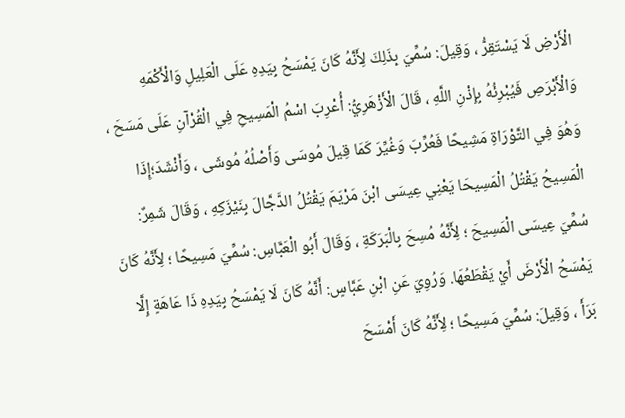الْأَرْضِ لَا يَسْتَقِرُّ ، وَقِيلَ: سُمِّيَ بِذَلِكَ لِأَنَّهُ كَانَ يَمْسَحُ بِيَدِهِ عَلَى الْعَلِيلِ وَالْأَكْمَهِ وَالْأَبْرَصِ فَيُبْرِئُهُ بِإِذْنِ اللَّهِ ، قَالَ الْأَزْهَرِيُّ: أُعْرِبَ اسْمُ الْمَسِيحِ فِي الْقُرْآنِ عَلَى مَسَحَ ، وَهُوَ فِي التَّوْرَاةِ مَشِيحًا فَعُرِّبَ وَغُيِّرَ كَمَا قِيلَ مُوسَى وَأَصْلُهُ مُوشَى ، وَأَنْشَدَ؛إِذَا الْمَسِيحُ يَقْتُلُ الْمَسِيحَا يَعْنِي عِيسَى ابْنَ مَرْيَمَ يَقْتُلُ الدَّجَّالَ بِنَيْزَكِهِ ، وَقَالَ شَمِرٌ: سُمِّيَ عِيسَى الْمَسِيحَ ؛ لِأَنَّهُ مُسِحَ بِالْبَرَكَةِ ، وَقَالَ أَبُو الْعَبَّاسِ: سُمِّيَ مَسِيحًا ؛ لِأَنَّهُ كَانَ يَمْسَحُ الْأَرْضَ أَيْ يَقْطَعُهَا. وَرُوِيَ عَنِ ابْنِ عَبَّاسٍ: أَنَّهُ كَانَ لَا يَمْسَحُ بِيَدِهِ ذَا عَاهَةٍ إِلَّا بَرَأَ ، وَقِيلَ: سُمِّيَ مَسِيحًا ؛ لِأَنَّهُ كَانَ أَمْسَحَ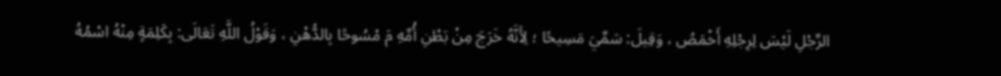الرِّجْلِ لَيْسَ لِرِجْلِهِ أَخْمَصُ ، وَقِيلَ: سَمِّيَ مَسِيحًا ؛ لِأَنَّهُ خَرَجَ مِنْ بَطْنِ أُمِّهِ مَ مْسُوحًا بِالدُّهْنِ ، وَقَوْلُ اللَّهِ تَعَالَى: بِكَلِمَةٍ مِنْهُ اسْمُهُ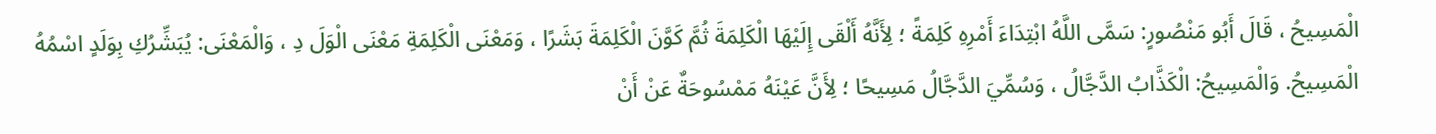الْمَسِيحُ ، قَالَ أَبُو مَنْصُورٍ: سَمَّى اللَّهُ ابْتِدَاءَ أَمْرِهِ كَلِمَةً ؛ لِأَنَّهُ أَلْقَى إِلَيْهَا الْكَلِمَةَ ثُمَّ كَوَّنَ الْكَلِمَةَ بَشَرًا ، وَمَعْنَى الْكَلِمَةِ مَعْنَى الْوَلَ دِ ، وَالْمَعْنَى: يُبَشِّرُكِ بِوَلَدٍ اسْمُهُ الْمَسِيحُ. وَالْمَسِيحُ: الْكَذَّابُ الدَّجَّالُ ، وَسُمِّيَ الدَّجَّالُ مَسِيحًا ؛ لِأَنَّ عَيْنَهُ مَمْسُوحَةٌ عَنْ أَنْ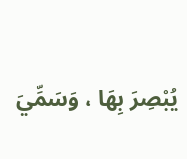يُبْصِرَ بِهَا ، وَسَمِّيَ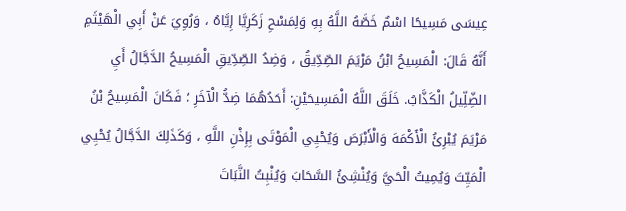عِيسَى مَسِيحًا اسْمٌ خَصَّهُ اللَّهُ بِهِ وَلِمَسْحِ زَكَرِيَّا إِيَّاهُ ، وَرُوِيَ عَنْ أَبِي الْهَيْثَمِ أَنَّهُ قَالَ: الْمَسِيحُ ابْنُ مَرْيَمَ الصِّدِّيقُ ، وَضِدُ الصِّدِّيقِ الْمَسِيحُ الدَّجَّالُ أَيِ الضِّلِّيلُ الْكَذَّابُ. خَلَقَ اللَّهُ الْمَسِيحَيْنِ: أَحَدُهُمَا ضِدُّ الْآخَرِ ؛ فَكَانَ الْمَسِيحُ بْنُ مَرْيَمَ يُبْرِئُ الْأَكْمَهَ وَالْأَبْرَصَ وَيُحْيِي الْمَوْتَى بِإِذْنِ اللَّهِ ، وَكَذَلِكَ الدَّجَّالُ يُحْيِي الْمَيِّتَ وَيُمِيتُ الْحَيَّ وَيُنْشِئُ السَّحَابَ وَيُنْبِتُ النَّبَاتَ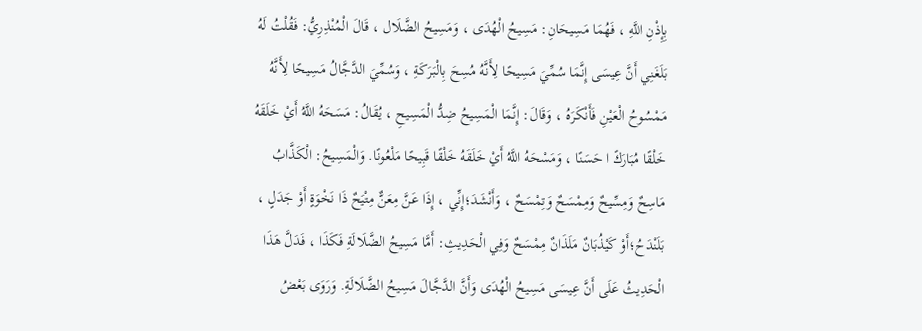بِإِذْنِ اللَّهِ ، فَهُمَا مَسِيحَانِ: مَسِيحُ الْهُدَى ، وَمَسِيحُ الضَّلَال ، قَالَ الْمُنْذِرِيُّ: فَقُلْتُ لَهُ بَلَغَنِي أَنَّ عِيسَى إِنَّمَا سُمِّيَ مَسِيحًا لِأَنَّهُ مُسِحَ بِالْبَرَكَةِ ، وَسُمِّيَ الدَّجَّالُ مَسِيحًا لِأَنَّهُ مَمْسُوحُ الْعَيْنِ فَأَنْكَرَهُ ، وَقَالَ: إِنَّمَا الْمَسِيحُ ضِدُّ الْمَسِيحِ ، يُقَالُ: مَسَحَهُ اللَّهُ أَيْ خَلَقَهُ خَلْقًا مُبَارَكً ا حَسَنًا ، وَمَسْحَهُ اللَّهُ أَيْ خَلَقَهُ خَلْقًا قَبِيحًا مَلْعُونًا. وَالْمَسِيحُ: الْكَذَّابُ مَاسِحٌ وَمِسِّيحٌ وَمِمْسَحٌ وَتِمْسَحٌ ، وَأَنْشَدَ؛إِنِّي ، إِذَا عَنَّ مِعَنٌّ مِتْيَحٌ ذَا نَخْوَةٍ أَوْ جَدَلٍ ، بَلَنْدَحُ؛أَوْ كَيْذُبَانٌ مَلَذَانٌ مِمْسَحٌ وَفِي الْحَدِيثِ: أَمَّا مَسِيحُ الضَّلَالَةِ فَكَذَا ، فَدَلَّ هَذَا الْحَدِيثُ عَلَى أَنَّ عِيسَى مَسِيحُ الْهُدَى وَأَنَّ الدَّجَّالَ مَسِيحُ الضَّلَالَةِ. وَرَوَى بَعْضُ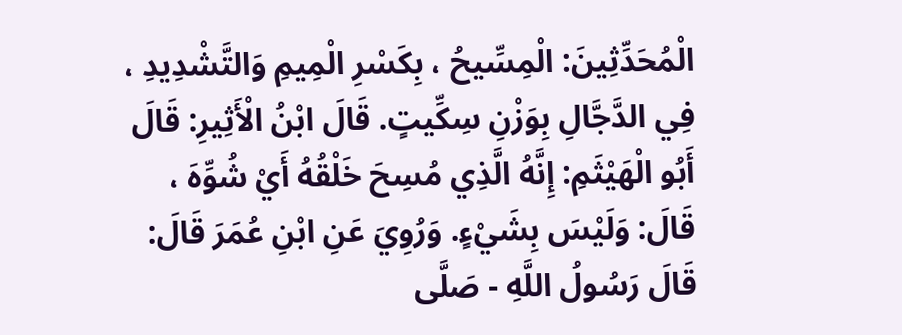الْمُحَدِّثِينَ: الْمِسِّيحُ ، بِكَسْرِ الْمِيمِ وَالتَّشْدِيدِ ، فِي الدَّجَّالِ بِوَزْنِ سِكِّيتٍ. قَالَ ابْنُ الْأَثِيرِ: قَالَ أَبُو الْهَيْثَمِ: إِنَّهُ الَّذِي مُسِحَ خَلْقُهُ أَيْ شُوِّهَ ، قَالَ: وَلَيْسَ بِشَيْءٍ. وَرُوِيَ عَنِ ابْنِ عُمَرَ قَالَ: قَالَ رَسُولُ اللَّهِ - صَلَّى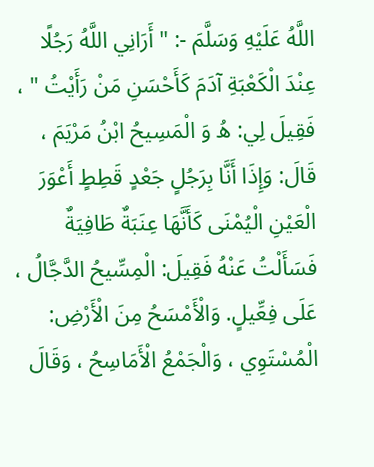اللَّهُ عَلَيْهِ وَسَلَّمَ -: " أَرَانِي اللَّهُ رَجُلًا عِنْدَ الْكَعْبَةِ آدَمَ كَأَحْسَنِ مَنْ رَأَيْتُ " ، فَقِيلَ لِي: هُ وَ الْمَسِيحُ ابْنُ مَرْيَمَ ، قَالَ: وَإِذَا أَنَّا بِرَجُلٍ جَعْدٍ قَطِطٍ أَعْوَرَ الْعَيْنِ الْيُمْنَى كَأَنَّهَا عِنَبَةٌ طَافِيَةٌ فَسَأَلْتُ عَنْهُ فَقِيلَ: الْمِسِّيحُ الدَّجَّالُ ، عَلَى فِعِّيلٍ. وَالْأَمْسَحُ مِنَ الْأَرْضِ: الْمُسْتَوِي ، وَالْجَمْعُ الْأَمَاسِحُ ، وَقَالَ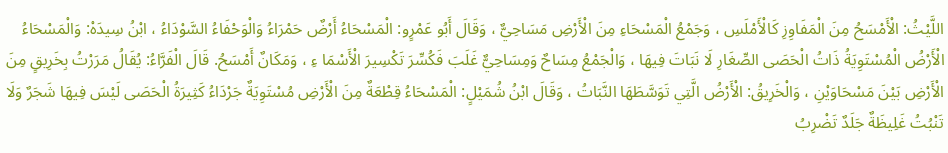اللَّيْثُ: الْأَمْسَحُ مِنَ الْمَفَاوِزِ كَالْأَمْلَسِ ، وَجَمْعُ الْمَسْحَاءِ مِنَ الْأَرْضِ مَسَاحِيٌّ ، وَقَالَ أَبُو عَمْرٍو: الْمَسْحَاءُ أَرْضٌ حَمْرَاءُ وَالْوَحْفَاءُ السَّوْدَاءُ ، ابْنُ سِيدَهْ: وَالْمَسْحَاءُ الْأَرْضُ الْمُسْتَوِيَةُ ذَاتُ الْحَصَى الصِّغَارِ لَا نَبَاتَ فِيهَا ، وَالْجَمْعُ مِسَاحٌ وَمِسَاحِيٌّ غَلَبَ فَكُسِّرَ تَكْسِيرَ الْأَسْمَا ءِ ، وَمَكَانٌ أَمْسَحُ. قَالَ الْفَرَّاءُ: يُقَالُ مَرَرْتُ بِخَرِيقٍ مِنَ الْأَرْضِ بَيْنَ مَسْحَاوَيْنِ ، وَالْخَرِيقُ: الْأَرْضُ الَّتِي تَوَسَّطَهَا النَّبَاتُ ، وَقَالَ ابْنُ شُمَيْلٍ: الْمَسْحَاءُ قِطْعَةٌ مِنَ الْأَرْضِ مُسْتَوِيَةٌ جَرْدَاءُ كَثِيرَةُ الْحَصَى لَيْسَ فِيهَا شَجَرٌ وَلَا تَنْبُتُ غَلِيظَةٌ جَلَدٌ تَضْرِبُ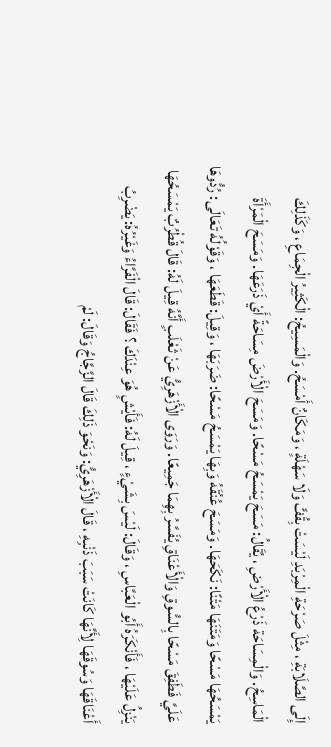إِلَى الصَّلَابَةِ ، مِثْلَ صَرْحَةِ الْمِرْبَدِ لَيْسَتْ بِقُفٍّ وَلَا سَهْلَةٍ ، وَمَكَانٌ أَمْسَحُ. وَالْمَسِيحُ: الْكَثِيرُ الْجِمَاعِ ، وَكَذَلِكَ الْمَاسِحُ. وَالْمِسَاحَة ذَرْعُ الْأَرْضِ ، يُقَالُ: مَسَحَ يَمْسَحُ مَسْحًا. وَمَسَحَ الْأَرْضَ مِسَاحَةً أَيْ ذَرَعَهَا. وَمَسَحَ الْمَرْأَةَ يَمْسَحُهَا مَسْحًا وَمَتَنَهَا مَتْنًا: نَكَحَهَا. وَمَسَحَ عُنُقَهُ وَبِهَا يَمْسَحُ مَسْحًا: ضَرَبَهَا ، وَقِيلَ: قَطَعَهَا ، وَقَوْلُهُ تَعَالَى: رُدُّوهَا عَلَيَّ فَطَفِقَ مَسْحًا بِالسُّوقِ وَالْأَعْنَاقِ يُفَسَّرُ بِهِمَا جَمِيعًا. وَرَوَى الْأَزْهَرِيُّ عَنْ ثَعْلَبٍ أَنَّهُ قِيلَ لَهُ: قَالَ قُطْرُبٌ يَمْسَحُهَا يَنْزِلُ عَلَيْهَا ، فَأَنْكَرَهُ أَبُو الْعَبَّاسِ ، وَقَالَ: لَيْسَ بِشَيْءٍ ، قِيلَ لَهُ: فَأَيْشٍ هُوَ عِنْدَكَ ؟ فَقَالَ: قَالَ الْفَرَّاءُ وَغَيْرُهُ: يَضْرِبُ أَعْنَاقَهَا وَسُوقَهَا لِأَنَّهَا كَانَتْ سَبَبَ ذَنْبِهِ ، قَالَ الْأَزْهَرِيُّ: وَنَحْوَ ذَلِكَ قَالَ الزَّجَّاجُ وَقَالَ: لَمْ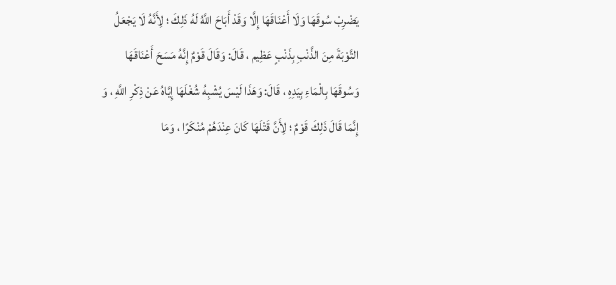يَضْرِبْ سُوقَهَا وَلَا أَعْنَاقَهَا إِلَّا وَقَدْ أَبَاحَ اللَّهُ لَهُ ذَلِكَ ؛ لِأَنَّهُ لَا يَجْعَلُ التَّوْبَةَ مِنَ الذَّنْبِ بِذَنْبٍ عَظِيم ، قَالَ: وَقَالَ قَوْمٌ إِنَّهُ مَسَحَ أَعْنَاقَهَا وَسُوقَهَا بِالْمَاءِ بِيَدِهِ ، قَالَ: وَهَذَا لَيْسَ يُشْبِهُ شُغْلَهَا إِيَّاهُ عَنْ ذِكْرِ اللَّهِ ، وَ إِنَّمَا قَالَ ذَلِكَ قَوْمٌ ؛ لِأَنَّ قَتْلَهَا كَانَ عِنْدَهُمْ مُنْكَرًا ، وَمَا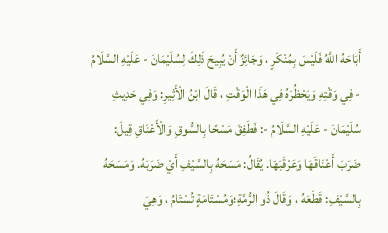أَبَاحَهُ اللَّهُ فَلَيْسَ بِمُنْكَرٍ ، وَجَائِزٌ أَنْ يُبِيحَ ذَلِكَ لِسُلَيْمَانَ - عَلَيْهِ السَّلَامُ - فِي وَقْتِهِ وَيَحْظُرَهُ فِي هَذَا الْوَقْتِ ، قَالَ ابْنُ الْأَثِيرِ: وَفِي حَدِيثِ سُلَيْمَانَ - عَلَيْهِ السَّلَامُ -: فَطَفِقَ مَسْحًا بِالسُّوقِ وَالْأَعْنَاقِ قِيلَ: ضَرَبَ أَعْنَاقَهَا وَعَرْقَبَهَا. يُقَالُ: مَسَحَهُ بِالسَّيْفِ أَيْ ضَرَبَهُ. وَمَسَحَهُ بِالسَّيْفِ: قَطَعَهُ ، وَقَالَ ذُو الرُّمَّةِ؛وَمُسْتَامَةٍ تُسْتَامُ ، وَهِيَ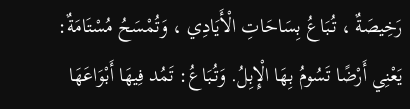رَخِيصَةٌ ، تُبَاعُ بِسَاحَاتِ الْأَيَادِي ، وَتُمْسَحُ مُسْتَامَةٌ: يَعْنِي أَرْضًا تَسُومُ بِهَا الْإِبِلُ. وَتُبَاعُ: تَمُد فِيهَا أَبْوَاعَهَا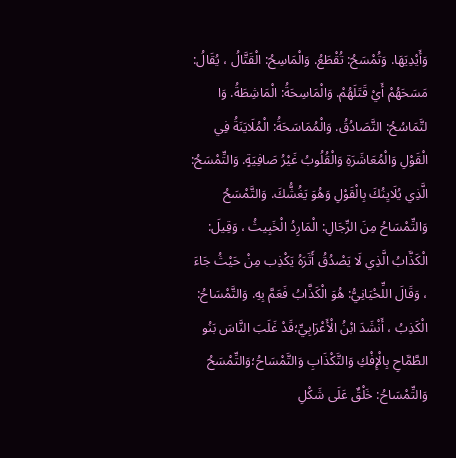وَأَيْدِيَهَا. وَتُمْسَحُ: تُقْطَعُ. وَالْمَاسِحُ: الْقَتَّالُ ، يُقَالُ: مَسَحَهُمْ أَيْ قَتَلَهُمْ. وَالْمَاسِحَةُ: الْمَاشِطَةُ. وَا لتَّمَاسُحُ: التَّصَادُقُ. وَالْمُمَاسَحَةُ: الْمُلَايَنَةُ فِي الْقَوْلِ وَالْمُعَاشَرَةِ وَالْقُلُوبُ غَيْرُ صَافِيَةٍ. وَالتِّمْسَحُ: الَّذِي يُلَايِنُكَ بِالْقَوْلِ وَهُوَ يَغُشُّكَ. وَالتَّمْسَحُ وَالتِّمْسَاحُ مِنَ الرِّجَالِ: الْمَارِدُ الْخَبِيثُ ، وَقِيلَ: الْكَذَّابُ الَّذِي لَا يَصْدُقُ أَثَرَهُ يَكْذِب مِنْ حَيْثُ جَاءَ ، وَقَالَ اللِّحْيَانِيُّ: هُوَ الْكَذَّابُ فَعَمَّ بِهِ. وَالتَّمْسَاحُ: الْكَذِبُ ، أَنْشَدَ ابْنُ الْأَعْرَابِيِّ؛قَدْ غَلَبَ النَّاسَ بَنُو الطَّمَّاحِ بِالْإِفْكِ وَالتَّكْذَابِ وَالتَّمْسَاحُ؛وَالتِّمْسَحُ وَالتِّمْسَاحُ: خَلْقٌ عَلَى شَكْلِ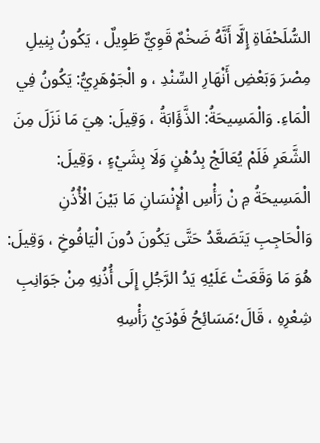السُّلَحْفَاةِ إِلَّا أَنَّهُ ضَخْمٌ قَوِيٌّ طَوِيلٌ ، يَكُونُ بِنِيلِ مِصْرَ وَبَعْضِ أَنْهَارِ السِّنْدِ ، و الْجَوْهَرِيُّ: يَكُونُ فِي الْمَاءِ. وَالْمَسِيحَةُ: الذَّؤَابَةُ ، وَقِيلَ: هِيَ مَا نَزَلَ مِنَ الشَّعَرِ فَلَمْ يُعَالَجْ بِدُهْنٍ وَلَا بِشَيْءٍ ، وَقِيلَ: الْمَسِيحَةُ مِ نْ رَأْسِ الْإِنْسَانِ مَا بَيْنَ الْأُذُنِ وَالْحَاجِبِ يَتَصَعَّدُ حَتَّى يَكُونَ دُونَ الْيَافُوخِ ، وَقِيلَ: هُوَ مَا وَقَعَتْ عَلَيْهِ يَدُ الرَّجُلِ إِلَى أُذُنِهِ مِنْ جَوَانِبِ شِعْرِهِ ، قَالَ؛مَسَائِحُ فَوْدَيْ رَأْسِهِ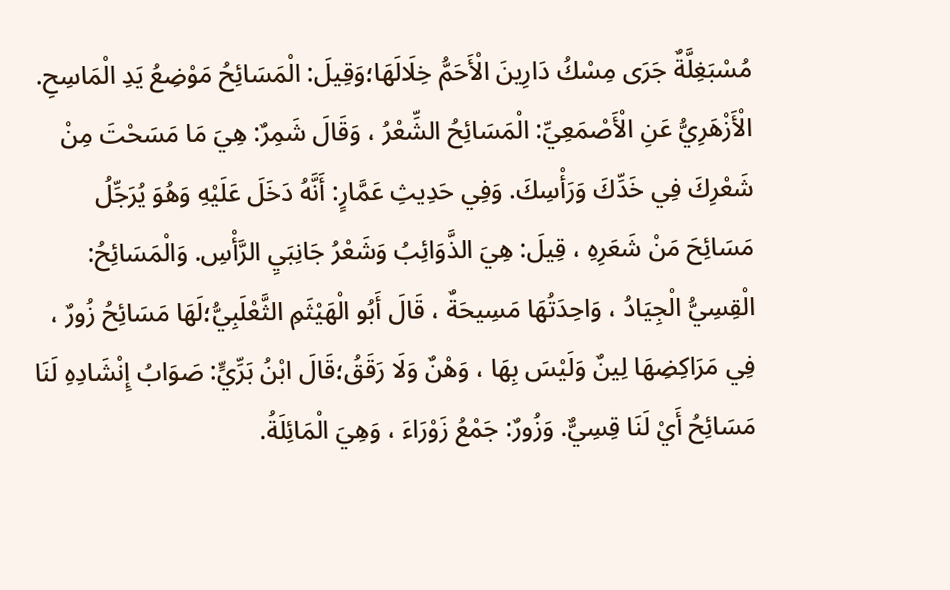مُسْبَغِلَّةٌ جَرَى مِسْكُ دَارِينَ الْأَحَمُّ خِلَالَهَا؛وَقِيلَ: الْمَسَائِحُ مَوْضِعُ يَدِ الْمَاسِحِ. الْأَزْهَرِيُّ عَنِ الْأَصْمَعِيِّ: الْمَسَائِحُ الشِّعْرُ ، وَقَالَ شَمِرٌ: هِيَ مَا مَسَحْتَ مِنْ شَعْرِكَ فِي خَدِّكَ وَرَأْسِكَ. وَفِي حَدِيثِ عَمَّارٍ: أَنَّهُ دَخَلَ عَلَيْهِ وَهُوَ يُرَجِّلُ مَسَائِحَ مَنْ شَعَرِهِ ، قِيلَ: هِيَ الذَّوَائِبُ وَشَعْرُ جَانِبَيِ الرَّأْسِ. وَالْمَسَائِحُ: الْقِسِيُّ الْجِيَادُ ، وَاحِدَتُهَا مَسِيحَةٌ ، قَالَ أَبُو الْهَيْثَمِ الثَّعْلَبِيُّ؛لَهَا مَسَائِحُ زُورٌ ، فِي مَرَاكِضِهَا لِينٌ وَلَيْسَ بِهَا ، وَهْنٌ وَلَا رَقَقُ؛قَالَ ابْنُ بَرِّيٍّ: صَوَابُ إِنْشَادِهِ لَنَا مَسَائِحُ أَيْ لَنَا قِسِيٌّ. وَزُورٌ: جَمْعُ زَوْرَاءَ ، وَهِيَ الْمَائِلَةُ.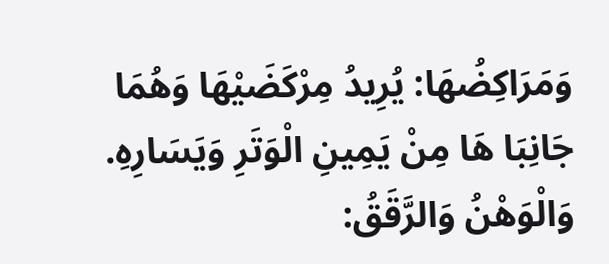وَمَرَاكِضُهَا: يُرِيدُ مِرْكَضَيْهَا وَهُمَا جَانِبَا هَا مِنْ يَمِينِ الْوَتَرِ وَيَسَارِهِ. وَالْوَهْنُ وَالرَّقَقُ: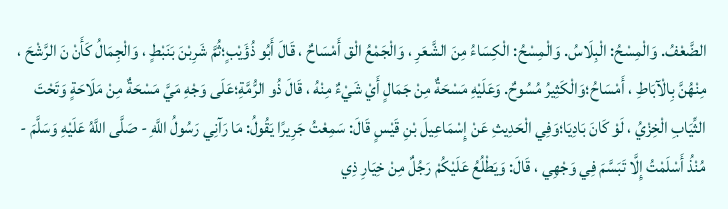الضَّعْفُ. وَالْمِسْحُ: الْبِلَاسُ. وَالْمِسْحُ: الْكِسَاءُ مِنَ الشَّعَرِ ، وَالْجَمْعُ الْق أَمْسَاحٌ ، قَالَ أَبُو ذُؤَيْبٍ؛ثُمَّ شَرِبْنَ بَنَبْطٍ ، وَالْجِمَالُ كَأَنْ نَ الرَّشْحَ ، مِنْهُنَّ بِالْآبَاطِ ، أَمْسَاحُ؛وَالْكَثِيرُ مُسُوحٌ. وَعَلَيْهِ مَسْحَةٌ مِنْ جَمَالٍ أَيْ شَيْءٌ مِنْهُ ، قَالَ ذُو الرُّمَّةِ؛عَلَى وَجْهِ مَيَّ مَسْحَةٌ مِنْ مَلَاحَةٍ وَتَحْتَ الثِّيَابِ الْخِزْيُ ، لَوْ كَانَ بَادِيَا؛وَفِي الْحَدِيثِ عَنْ إِسْمَاعِيلَ بْنِ قَيْسٍ قَالَ: سَمِعْتُ جَرِيرًا يَقُولُ: مَا رَآنِي رَسُولُ اللَّهِ - صَلَّى اللَّهُ عَلَيْهِ وَسَلَّمَ - مُنْذُ أَسْلَمْتُ إِلَّا تَبَسَّمَ فِي وَجْهِي ، قَالَ: وَيَطْلُعُ عَلَيْكُمْ رَجُلٌ مِنْ خِيَارِ ذِي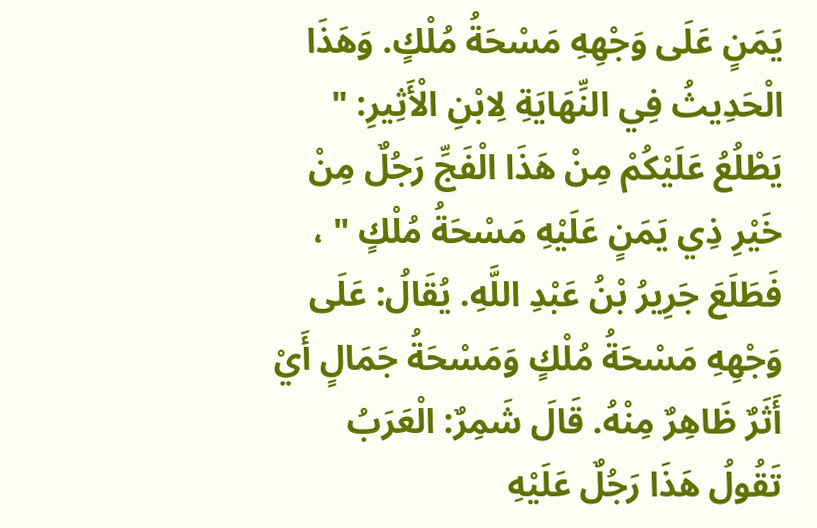يَمَنٍ عَلَى وَجْهِهِ مَسْحَةُ مُلْكٍ. وَهَذَا الْحَدِيثُ فِي النِّهَايَةِ لِابْنِ الْأَثِيرِ: " يَطْلُعُ عَلَيْكُمْ مِنْ هَذَا الْفَجِّ رَجُلٌ مِنْ خَيْرِ ذِي يَمَنٍ عَلَيْهِ مَسْحَةُ مُلْكٍ " ، فَطَلَعَ جَرِيرُ بْنُ عَبْدِ اللَّهِ. يُقَالُ: عَلَى وَجْهِهِ مَسْحَةُ مُلْكٍ وَمَسْحَةُ جَمَالٍ أَيْ أَثَرٌ ظَاهِرٌ مِنْهُ. قَالَ شَمِرٌ: الْعَرَبُ تَقُولُ هَذَا رَجُلٌ عَلَيْهِ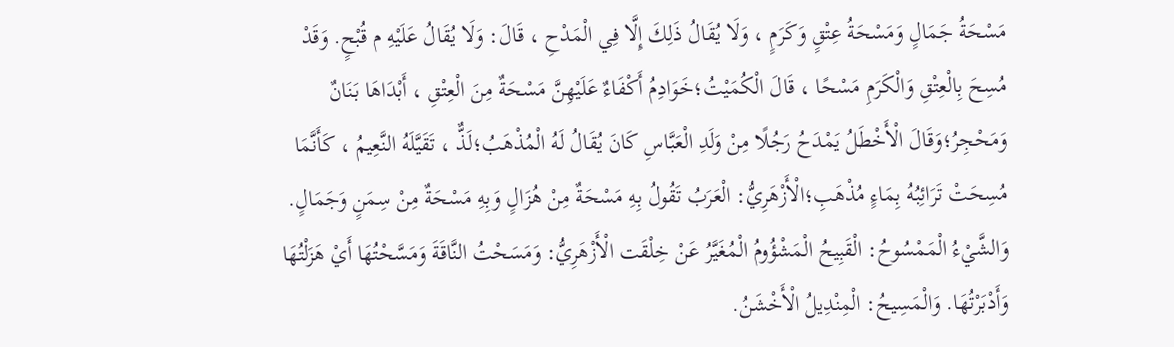مَسْحَةُ جَمَالٍ وَمَسْحَةُ عِتْقٍ وَكَرَمٍ ، وَلَا يُقَالُ ذَلِكَ إِلَّا فِي الْمَدْحِ ، قَالَ: وَلَا يُقَالُ عَلَيْهِ م قُبْحٍ. وَقَدْ مُسِحَ بِالْعِتْقِ وَالْكَرَمِ مَسْحًا ، قَالَ الْكُمَيْتُ؛خَوَادِمُ أَكْفَاءٌ عَلَيْهِنَّ مَسْحَةٌ مِنَ الْعِتْقِ ، أَبْدَاهَا بَنَانٌ وَمَحْجِرُ؛وَقَالَ الْأَخْطَلُ يَمْدَحُ رَجُلًا مِنْ وَلَدِ الْعَبَّاسِ كَانَ يُقَالُ لَهُ الْمُذْهَبُ؛لَذٌّ ، تَقَيَّلَهُ النَّعِيمُ ، كَأَنَّمَا مُسِحَتْ تَرَائِبُهُ بِمَاءٍ مُذْهَبِ؛الْأَزْهَرِيُّ: الْعَرَبُ تَقُولُ بِهِ مَسْحَةٌ مِنْ هُزَالٍ وَبِهِ مَسْحَةٌ مِنْ سِمَنٍ وَجَمَالٍ. وَالشَّيْءُ الْمَمْسُوحُ: الْقَبِيحُ الْمَشْؤُومُ الْمُغَيَّرُ عَنْ خِلْقَت الْأَزْهَرِيُّ: وَمَسَحْتُ النَّاقَةَ وَمَسَّحْتُهَا أَيْ هَزَلْتُهَا وَأَدْبَرْتُهَا. وَالْمَسِيحُ: الْمِنْدِيلُ الْأَخْشَنُ.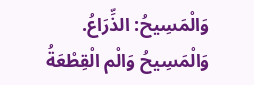وَالْمَسِيحُ: الذِّرَاعُ. وَالْمَسِيحُ وَالْم الْقِطْعَةُ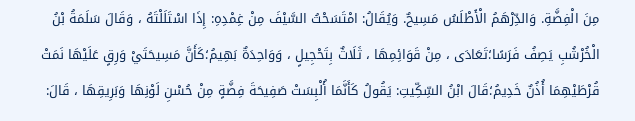مِنَ الْفِضَّةِ. وَالدِّرْهَمُ الْأَطْلَسُ مَسِيحٌ. وَيُقَالُ: امْتَسَحْتُ السَّيْفَ مِنْ غِمْدِهِ: إِذَا اسْتَلَلْتَهُ ، وَقَالَ سَلَمَةُ بْنُ الْخُرْشُبِ يَصِفُ فَرَسًا؛تَعَادَى ، مِنْ قَوَائِمِهَا ، ثَلَاثٌ بِتَحْجِيلٍ ، وَوَاحِدَةٌ بَهِيمُ؛كَأَنَّ مَسِيحَتَيْ وَرِقٍ عَلَيْهَا نَمَتْ قُرْطَيْهِمَا أُذُنٌ خَدِيمُ؛قَالَ ابْنُ السِّكِّيتِ: يَقُولُ كَأَنَّمَا أُلْبِسَتْ صَفِيحَةَ فِضَّةٍ مِنْ حُسْنِ لَوْنِهَا وَبَرِيقِهَا ، قَالَ: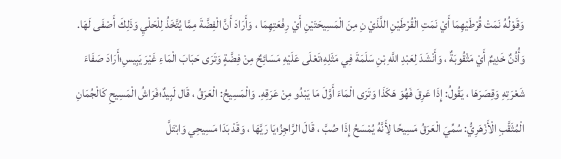وَقَوْلُهُ نَمَتْ قُرْطَيْهِمَا أَيْ نَمَتِ الْقُرْطَيْنِ اللَّذَيْ نِ مِنَ الْمَسِيحَتَيْنِ أَيْ رِفْعَتِهِمَا ، وَأَرَادَ أَنَّ الْفِضَّةَ مِمَّا يُتَّخَذُ لِلْحَلْيِ وَذَلِكَ أَصْفَى لَهَا. وَأُذُنٌ خَدِيمٌ أَيْ مَثْقُوبَةٌ ، وَأَنْشَدَ لِعَبْدِ اللَّهِ بْنِ سَلَمَةَ فِي مَثَلِهِ؛تَعْلَى عَلَيْهِ مَسَائِحٌ مِنْ فِضَّةٍ وَتَرَى حَبَابَ الْمَاءِ غَيْرَ يَبِيسِ؛أَرَادَ صَفَاءَ شَعْرَتِهِ وَقِصَرَهَا ، يَقُولُ: إِذَا عَرِقَ فَهُوَ هَكَذَا وَتَرَى الْمَاءَ أَوَّلَ مَا يَبْدُو مِنْ عَرَقِهِ. وَالْمَسِيحُ: الْعَرَقُ ، قَال لَبِيدٌ؛فَرَاشُ الْمَسِيحِ كَالْجُمَانِ الْمُثَقَّبِ الْأَزْهَرِيُّ: سُمِّيَ الْعَرَقُ مَسِيحًا لِأَنَّهُ يُمْسَحُ إِذَا صُبَّ ، قَالَ الرَّاجِزُ؛يَا رَيَّهَا ، وَقَدْ بَدَا مَسِيحِي وَابْتَلَّ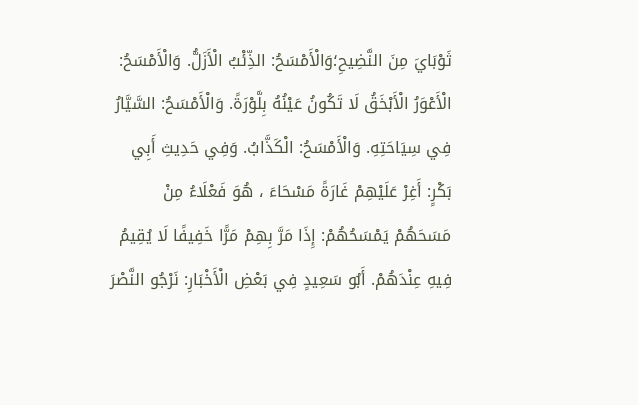ثَوْبَايَ مِنَ النَّضِيحِ؛وَالْأَمْسَحُ: الذِّئْبُ الْأَزَلُّ. وَالْأَمْسَحُ: الْأَعْوَرُ الْأَبْخَقُ لَا تَكُونُ عَيْنُهُ بِلَّوْرَةً. وَالْأَمْسَحُ: السَّيَّارُ فِي سِيَاحَتِهِ. وَالْأَمْسَحُ: الْكَذَّابُ. وَفِي حَدِيثِ أَبِي بَكْرٍ: أَغِرْ عَلَيْهِمْ غَارَةً مَسْحَاءَ ، هُوَ فَعْلَاءُ مِنْ مَسَحَهُمْ يَمْسَحُهُمْ: إِذَا مَرَّ بِهِمْ مَرًّا خَفِيفًا لَا يُقِيمُ فِيهِ عِنْدَهُمْ. أَبُو سَعِيدٍ فِي بَعْضِ الْأَخْبَارِ: نَرْجُو النَّصْرَ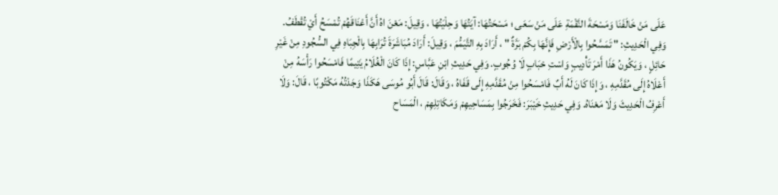عَلَى مَنْ خَالَفَنَا وَمَسْحَةَ النَّقْمَةِ عَلَى مَنْ سَعَى ؛ مَسْحَتُهَا: آيَتُهَا وَحِلْيَتُهَا ، وَقِيلَ: مَعْنَ اهُ أَنَّ أَعْنَاقَهُمْ تُمْسَحُ أَيْ تُقْطَفُ. وَفِي الْحَدِيثِ: " تَمَسَّحُوا بِالْأَرْضِ فَإِنَّهَا بِكُمْ بَرَّةٌ " ، أَرَادَ بِهِ التَّيَمُّمَ ، وَقِيلَ: أَرَادَ مُبَاشَرَةَ تُرَابِهَا بِالْجِبَاهِ فِي السُّجُودِ مِنْ غَيْرِ حَائِلٍ ، وَيَكُونُ هَذَا أَمْرَ تَأْدِيبٍ وَاسْتِ حْبَابٍ لَا وُجُوبٍ. وَفِي حَدِيثِ ابْنِ عَبَّاسٍ: إِذَا كَانَ الْغُلَامُ يَتِيمًا فَامْسَحُوا رَأْسَهُ مِنْ أَعْلَاهُ إِلَى مُقَدَّمِهِ ، وَإِذَا كَانَ لَهُ أَبٌ فَامْسَحُوا مِنْ مُقَدَّمِهِ إِلَى قَفَاهُ ، وَقَالَ: قَالَ أَبُو مُوسَى هَكَذَا وَجَدْتُهُ مَكْتُوبًا ، قَالَ: وَلَا أَعْرِفُ الْحَدِيثَ وَلَا مَعْنَاهُ. وَفِي حَدِيثِ خَيْبَرَ: فَخَرَجُوا بِمَسَاحِيهِمْ وَمَكَاتِلِهِمْ ، الْمَسَاح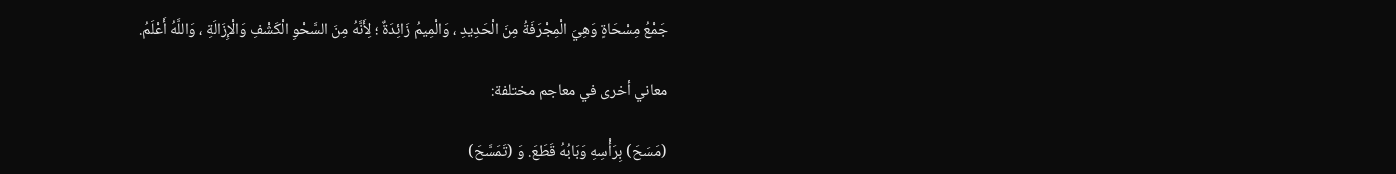جَمْعُ مِسْحَاةٍ وَهِيَ الْمِجْرَفَةُ مِنَ الْحَدِيدِ ، وَالْمِيمُ زَائِدَةٌ ؛ لِأَنَّهُ مِنَ السَّحْوِ الْكَشْفِ وَالْإِزَالَةِ ، وَاللَّهُ أَعْلَمُ.

معاني أخرى في معاجم مختلفة:

(مَسَحَ) بِرَأْسِهِ وَبَابُهُ قَطَعَ. وَ (تَمَسَّحَ)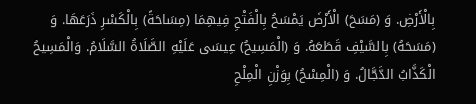بِالْأَرْضِ. وَ (مَسَحَ) الْأَرْضَ يَمْسَحُ بِالْفَتْحِ فِيهِمَا (مِسَاحَةً) بِالْكَسْرِ ذَرَعَهَا. وَ (مَسَحَهُ) بِالسَّيْفِ قَطَعَهُ. وَ (الْمَسِيحُ) عِيسَى عَلَيْهِ الصَّلَاةُ السَّلَامُ. وَالْمَسِيحُ الْكَذَّابُ الدَّجَّالُ. وَ (الْمِسْحُ) بِوَزْنِ الْمِلْحِ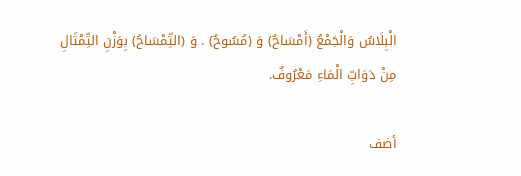الْبِلَاسُ وَالْجَمْعُ (أَمْسَاحٌ) وَ (مُسُوحٌ) . وَ (التِّمْسَاحُ) بِوَزْنِ التِّمْثَالِ مِنْ دَوَابِّ الْمَاءِ مَعْرُوفٌ.

أضف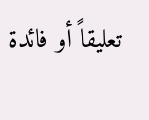تعليقاً أو فائدة